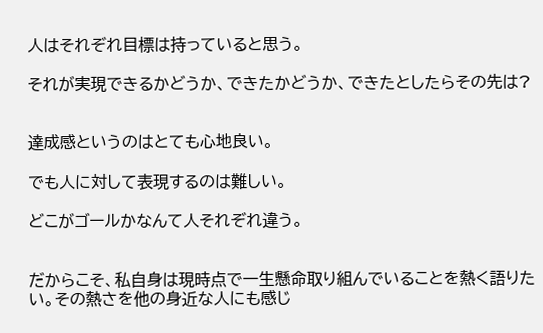人はそれぞれ目標は持っていると思う。

それが実現できるかどうか、できたかどうか、できたとしたらその先は?


達成感というのはとても心地良い。

でも人に対して表現するのは難しい。

どこがゴールかなんて人それぞれ違う。


だからこそ、私自身は現時点で一生懸命取り組んでいることを熱く語りたい。その熱さを他の身近な人にも感じ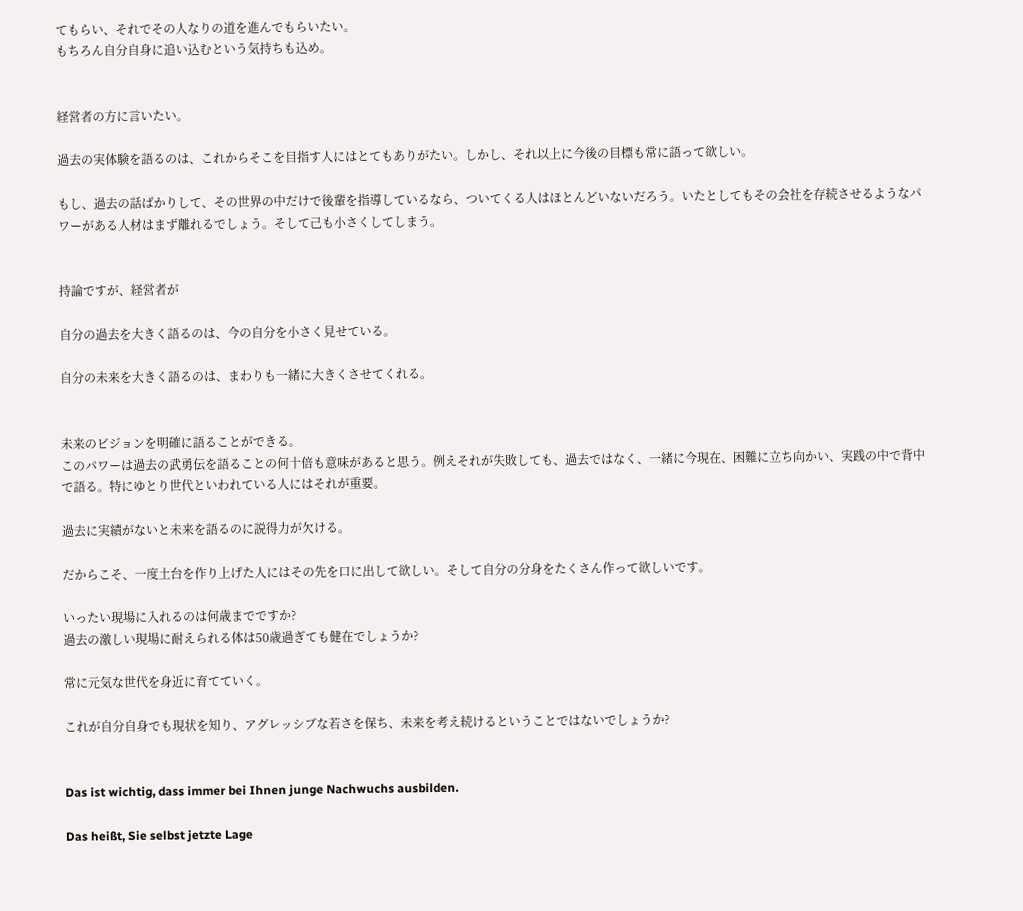てもらい、それでその人なりの道を進んでもらいたい。
もちろん自分自身に追い込むという気持ちも込め。


経営者の方に言いたい。

過去の実体験を語るのは、これからそこを目指す人にはとてもありがたい。しかし、それ以上に今後の目標も常に語って欲しい。

もし、過去の話ばかりして、その世界の中だけで後輩を指導しているなら、ついてくる人はほとんどいないだろう。いたとしてもその会社を存続させるようなパワーがある人材はまず離れるでしょう。そして己も小さくしてしまう。


持論ですが、経営者が

自分の過去を大きく語るのは、今の自分を小さく見せている。

自分の未来を大きく語るのは、まわりも一緒に大きくさせてくれる。


未来のビジョンを明確に語ることができる。
このパワーは過去の武勇伝を語ることの何十倍も意味があると思う。例えそれが失敗しても、過去ではなく、一緒に今現在、困難に立ち向かい、実践の中で背中で語る。特にゆとり世代といわれている人にはそれが重要。

過去に実績がないと未来を語るのに説得力が欠ける。

だからこそ、一度土台を作り上げた人にはその先を口に出して欲しい。そして自分の分身をたくさん作って欲しいです。

いったい現場に入れるのは何歳までですか?
過去の激しい現場に耐えられる体は50歳過ぎても健在でしょうか?

常に元気な世代を身近に育てていく。

これが自分自身でも現状を知り、アグレッシブな若さを保ち、未来を考え続けるということではないでしょうか?


Das ist wichtig, dass immer bei Ihnen junge Nachwuchs ausbilden.

Das heißt, Sie selbst jetzte Lage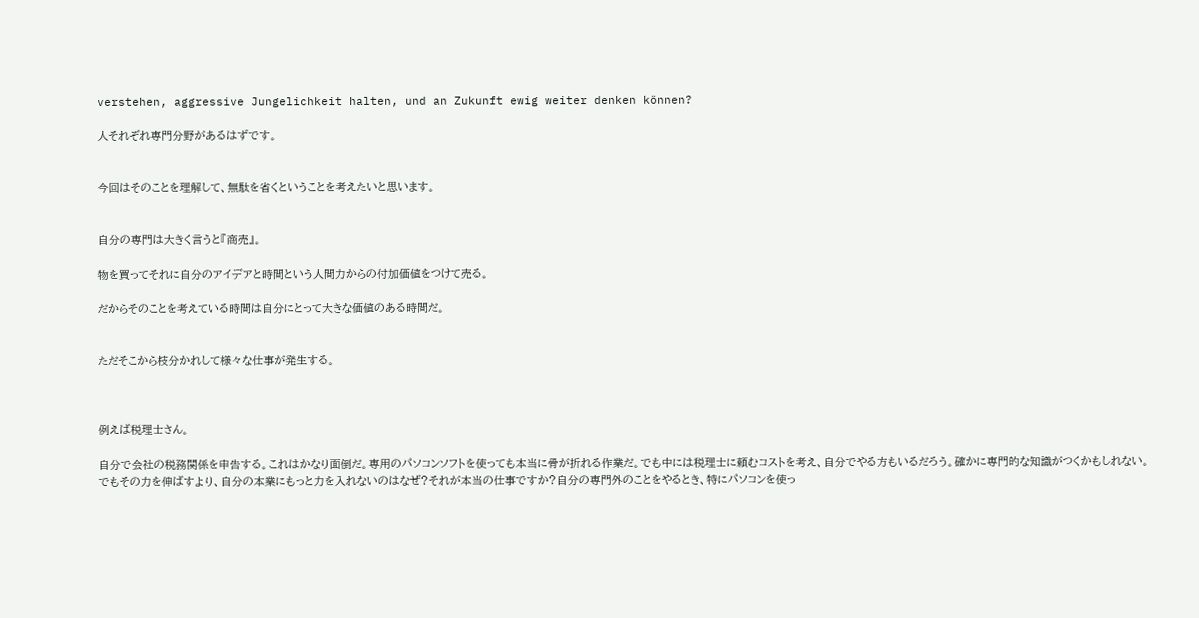verstehen, aggressive Jungelichkeit halten, und an Zukunft ewig weiter denken können?

人それぞれ専門分野があるはずです。


今回はそのことを理解して、無駄を省くということを考えたいと思います。


自分の専門は大きく言うと『商売』。

物を買ってそれに自分のアイデアと時間という人間力からの付加価値をつけて売る。

だからそのことを考えている時間は自分にとって大きな価値のある時間だ。


ただそこから枝分かれして様々な仕事が発生する。



例えば税理士さん。

自分で会社の税務関係を申告する。これはかなり面倒だ。専用のパソコンソフトを使っても本当に骨が折れる作業だ。でも中には税理士に頼むコストを考え、自分でやる方もいるだろう。確かに専門的な知識がつくかもしれない。でもその力を伸ばすより、自分の本業にもっと力を入れないのはなぜ?それが本当の仕事ですか?自分の専門外のことをやるとき、特にパソコンを使っ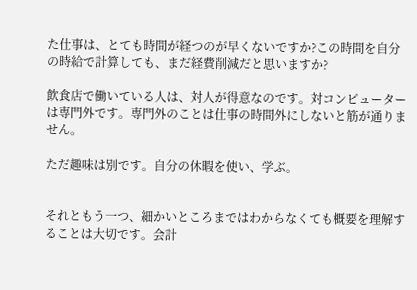た仕事は、とても時間が経つのが早くないですか?この時間を自分の時給で計算しても、まだ経費削減だと思いますか?

飲食店で働いている人は、対人が得意なのです。対コンピューターは専門外です。専門外のことは仕事の時間外にしないと筋が通りません。

ただ趣味は別です。自分の休暇を使い、学ぶ。


それともう一つ、細かいところまではわからなくても概要を理解することは大切です。会計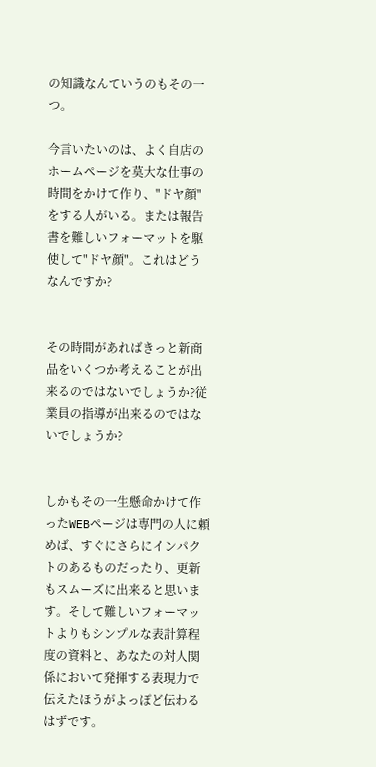の知識なんていうのもその一つ。

今言いたいのは、よく自店のホームページを莫大な仕事の時間をかけて作り、"ドヤ顔"をする人がいる。または報告書を難しいフォーマットを駆使して"ドヤ顔"。これはどうなんですか?


その時間があればきっと新商品をいくつか考えることが出来るのではないでしょうか?従業員の指導が出来るのではないでしょうか?


しかもその一生懸命かけて作ったWEBページは専門の人に頼めば、すぐにさらにインパクトのあるものだったり、更新もスムーズに出来ると思います。そして難しいフォーマットよりもシンプルな表計算程度の資料と、あなたの対人関係において発揮する表現力で伝えたほうがよっぽど伝わるはずです。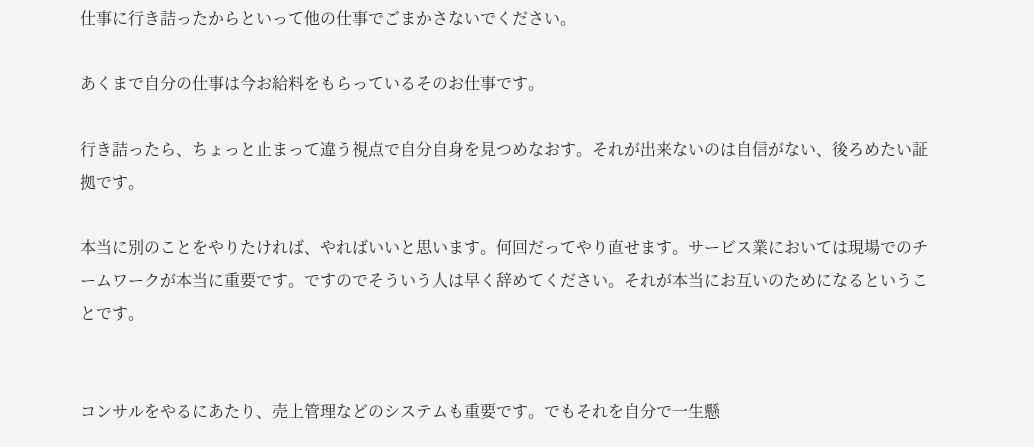仕事に行き詰ったからといって他の仕事でごまかさないでください。

あくまで自分の仕事は今お給料をもらっているそのお仕事です。

行き詰ったら、ちょっと止まって違う視点で自分自身を見つめなおす。それが出来ないのは自信がない、後ろめたい証拠です。

本当に別のことをやりたければ、やればいいと思います。何回だってやり直せます。サービス業においては現場でのチームワークが本当に重要です。ですのでそういう人は早く辞めてください。それが本当にお互いのためになるということです。


コンサルをやるにあたり、売上管理などのシステムも重要です。でもそれを自分で一生懸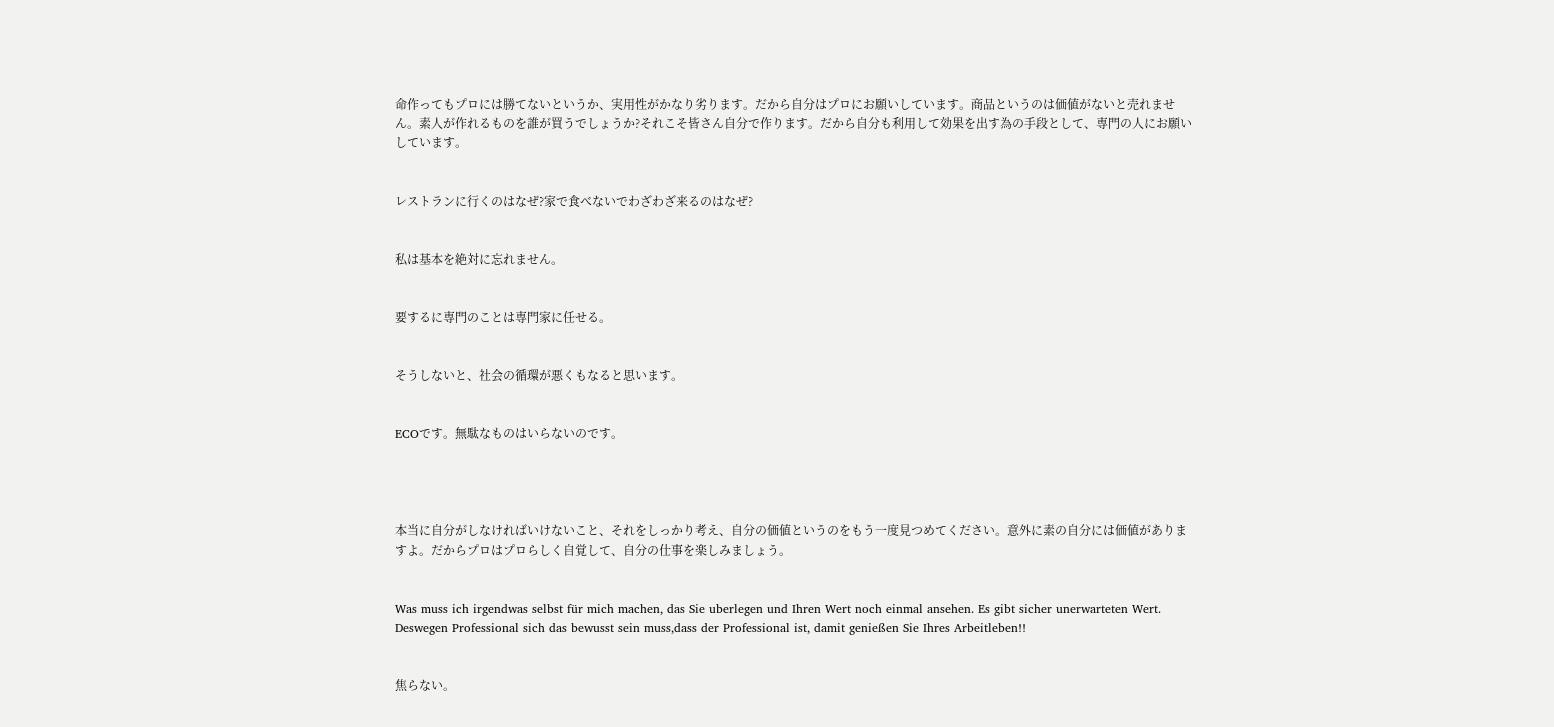命作ってもプロには勝てないというか、実用性がかなり劣ります。だから自分はプロにお願いしています。商品というのは価値がないと売れません。素人が作れるものを誰が買うでしょうか?それこそ皆さん自分で作ります。だから自分も利用して効果を出す為の手段として、専門の人にお願いしています。


レストランに行くのはなぜ?家で食べないでわざわざ来るのはなぜ?


私は基本を絶対に忘れません。


要するに専門のことは専門家に任せる。


そうしないと、社会の循環が悪くもなると思います。


ECOです。無駄なものはいらないのです。




本当に自分がしなければいけないこと、それをしっかり考え、自分の価値というのをもう一度見つめてください。意外に素の自分には価値がありますよ。だからプロはプロらしく自覚して、自分の仕事を楽しみましょう。


Was muss ich irgendwas selbst für mich machen, das Sie uberlegen und Ihren Wert noch einmal ansehen. Es gibt sicher unerwarteten Wert. Deswegen Professional sich das bewusst sein muss,dass der Professional ist, damit genießen Sie Ihres Arbeitleben!!


焦らない。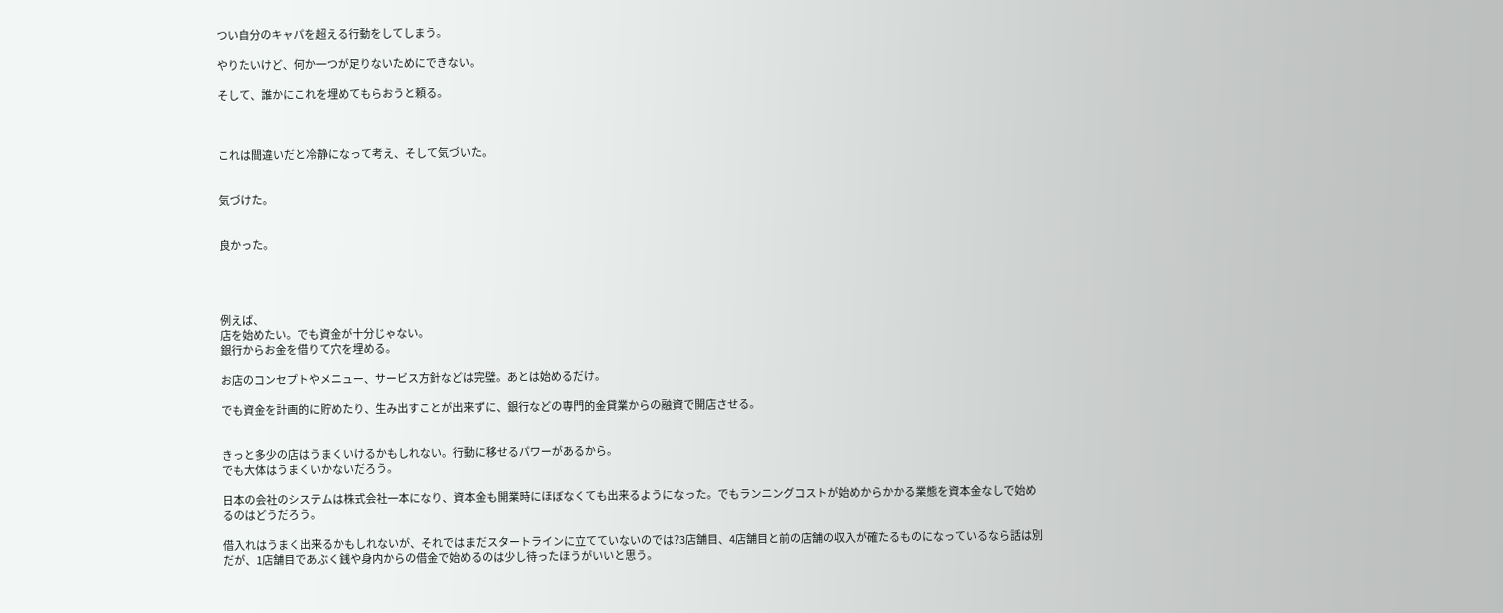つい自分のキャパを超える行動をしてしまう。

やりたいけど、何か一つが足りないためにできない。

そして、誰かにこれを埋めてもらおうと頼る。



これは間違いだと冷静になって考え、そして気づいた。


気づけた。


良かった。




例えば、
店を始めたい。でも資金が十分じゃない。
銀行からお金を借りて穴を埋める。

お店のコンセプトやメニュー、サービス方針などは完璧。あとは始めるだけ。

でも資金を計画的に貯めたり、生み出すことが出来ずに、銀行などの専門的金貸業からの融資で開店させる。


きっと多少の店はうまくいけるかもしれない。行動に移せるパワーがあるから。
でも大体はうまくいかないだろう。

日本の会社のシステムは株式会社一本になり、資本金も開業時にほぼなくても出来るようになった。でもランニングコストが始めからかかる業態を資本金なしで始めるのはどうだろう。

借入れはうまく出来るかもしれないが、それではまだスタートラインに立てていないのでは?3店舗目、4店舗目と前の店舗の収入が確たるものになっているなら話は別だが、1店舗目であぶく銭や身内からの借金で始めるのは少し待ったほうがいいと思う。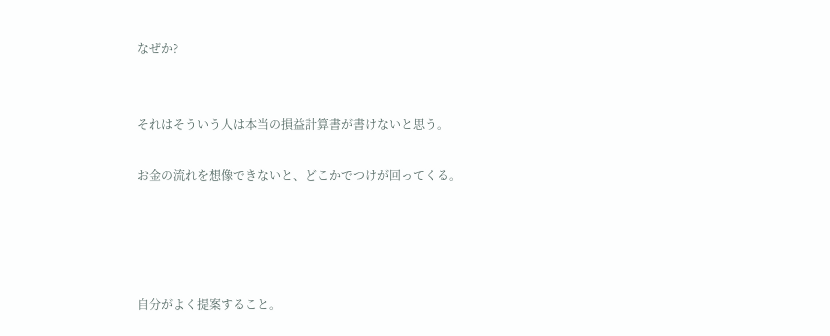なぜか?


それはそういう人は本当の損益計算書が書けないと思う。

お金の流れを想像できないと、どこかでつけが回ってくる。




自分がよく提案すること。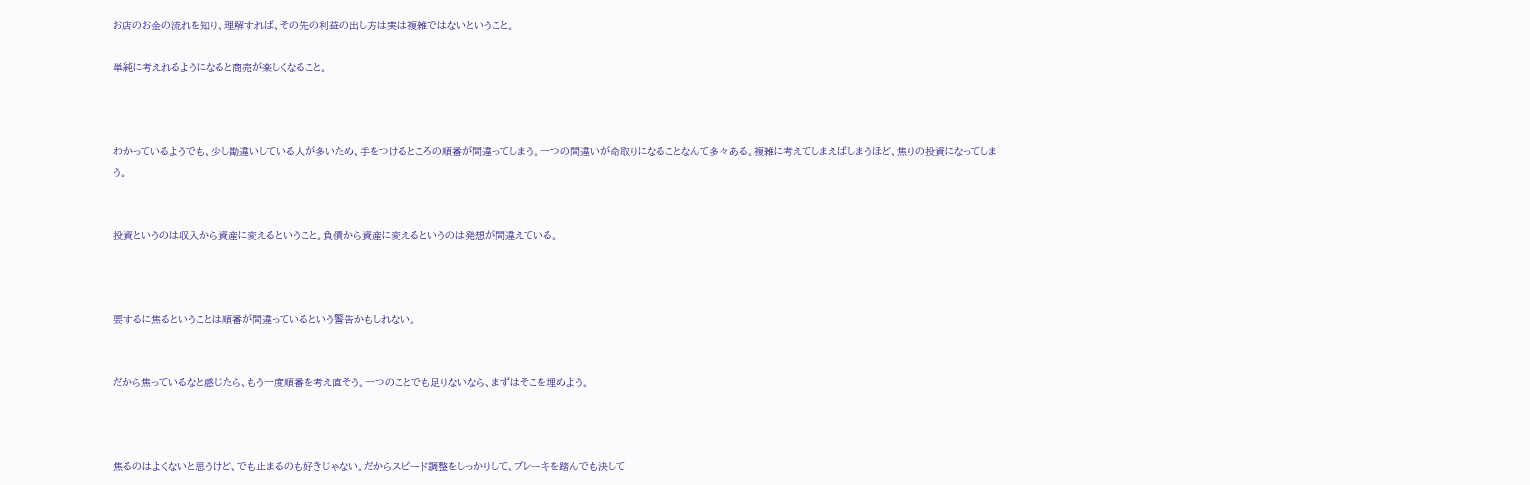お店のお金の流れを知り、理解すれば、その先の利益の出し方は実は複雑ではないということ。

単純に考えれるようになると商売が楽しくなること。



わかっているようでも、少し勘違いしている人が多いため、手をつけるところの順番が間違ってしまう。一つの間違いが命取りになることなんて多々ある。複雑に考えてしまえばしまうほど、焦りの投資になってしまう。


投資というのは収入から資産に変えるということ。負債から資産に変えるというのは発想が間違えている。



要するに焦るということは順番が間違っているという警告かもしれない。


だから焦っているなと感じたら、もう一度順番を考え直そう。一つのことでも足りないなら、まずはそこを埋めよう。



焦るのはよくないと思うけど、でも止まるのも好きじゃない。だからスピード調整をしっかりして、ブレーキを踏んでも決して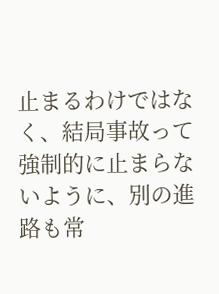止まるわけではなく、結局事故って強制的に止まらないように、別の進路も常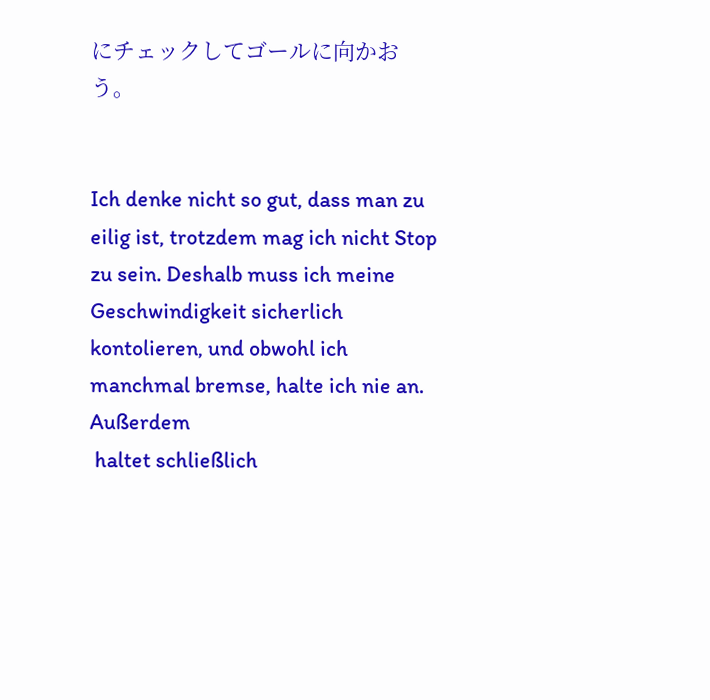にチェックしてゴールに向かおう。


Ich denke nicht so gut, dass man zu eilig ist, trotzdem mag ich nicht Stop zu sein. Deshalb muss ich meine Geschwindigkeit sicherlich kontolieren, und obwohl ich manchmal bremse, halte ich nie an. Außerdem
 haltet schließlich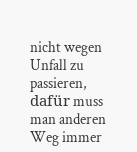nicht wegen Unfall zu passieren, dafür muss man anderen Weg immer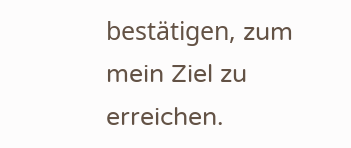bestätigen, zum mein Ziel zu erreichen.